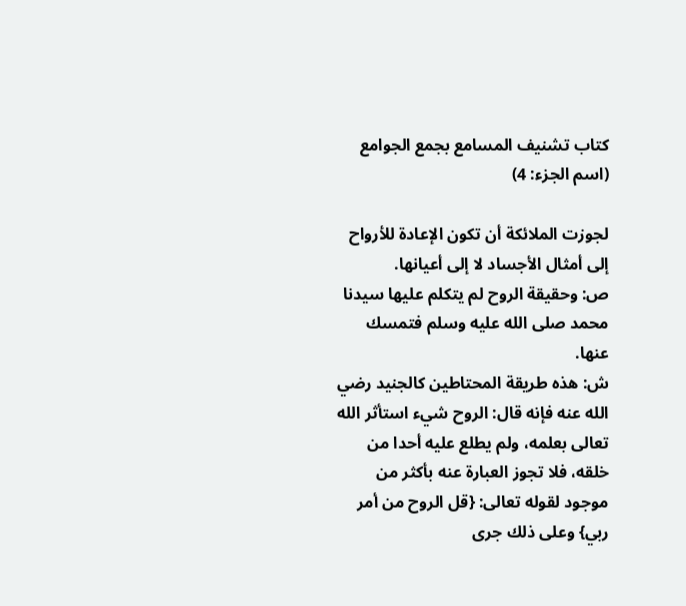كتاب تشنيف المسامع بجمع الجوامع (اسم الجزء: 4)

لجوزت الملائكة أن تكون الإعادة للأرواح إلى أمثال الأجساد لا إلى أعيانها.
ص: وحقيقة الروح لم يتكلم عليها سيدنا محمد صلى الله عليه وسلم فتمسك عنها.
ش: هذه طريقة المحتاطين كالجنيد رضي الله عنه فإنه قال: الروح شيء استأثر الله تعالى بعلمه، ولم يطلع عليه أحدا من خلقه، فلا تجوز العبارة عنه بأكثر من موجود لقوله تعالى: {قل الروح من أمر ربي} وعلى ذلك جرى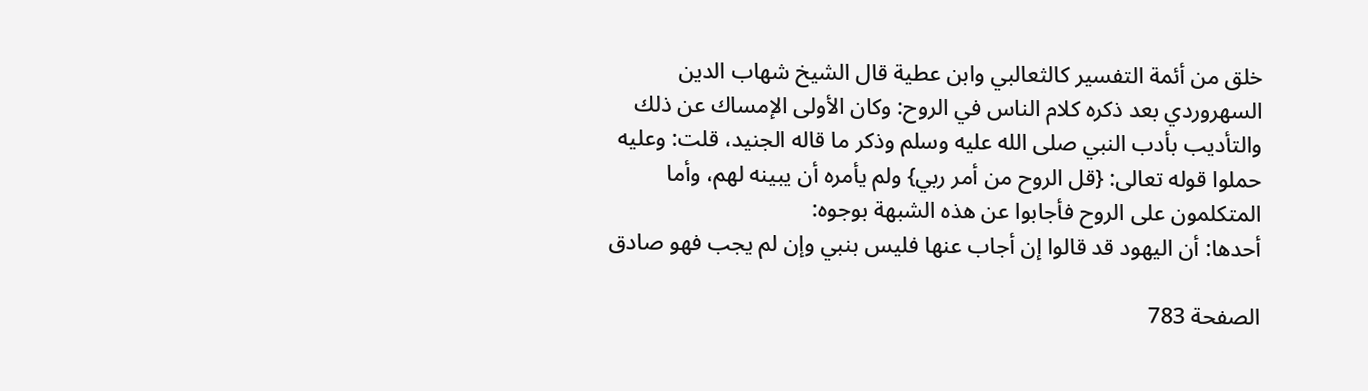خلق من أئمة التفسير كالثعالبي وابن عطية قال الشيخ شهاب الدين السهروردي بعد ذكره كلام الناس في الروح: وكان الأولى الإمساك عن ذلك والتأديب بأدب النبي صلى الله عليه وسلم وذكر ما قاله الجنيد، قلت: وعليه حملوا قوله تعالى: {قل الروح من أمر ربي} ولم يأمره أن يبينه لهم، وأما المتكلمون على الروح فأجابوا عن هذه الشبهة بوجوه:
أحدها: أن اليهود قد قالوا إن أجاب عنها فليس بنبي وإن لم يجب فهو صادق

الصفحة 783